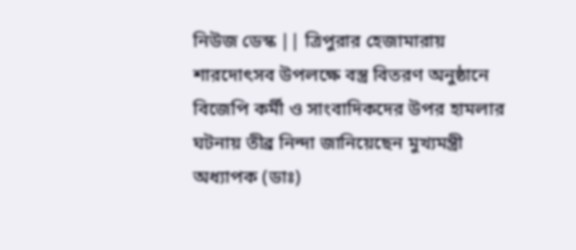নিউজ ডেস্ক || ত্রিপুরার হেজামারায় শারদোৎসব উপলক্ষে বস্ত্র বিতরণ অনুষ্ঠানে বিজেপি কর্মী ও সাংবাদিকদের উপর হামলার ঘটনায় তীব্র নিন্দা জানিয়েছেন মুখ্যমন্ত্রী অধ্যাপক (ডাঃ)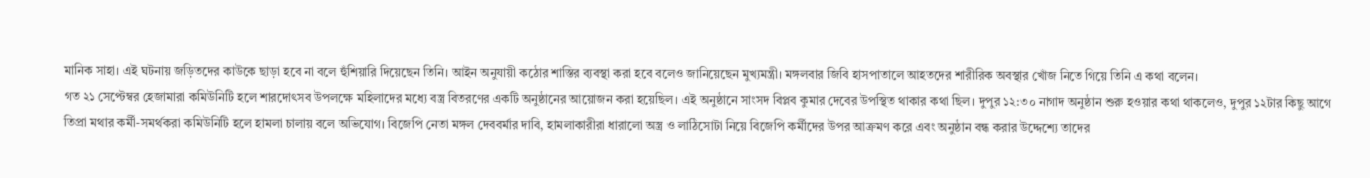মানিক সাহা। এই ঘটনায় জড়িতদের কাউকে ছাড়া হবে না বলে হুঁশিয়ারি দিয়েছেন তিনি। আইন অনুযায়ী কঠোর শাস্তির ব্যবস্থা করা হবে বলেও জানিয়েছেন মুখ্যমন্ত্রী। মঙ্গলবার জিবি হাসপাতালে আহতদের শারীরিক অবস্থার খোঁজ নিতে গিয়ে তিনি এ কথা বলেন।
গত ২১ সেপ্টেম্বর হেজামারা কমিউনিটি হলে শারদোৎসব উপলক্ষে মহিলাদের মধ্যে বস্ত্র বিতরণের একটি অনুষ্ঠানের আয়োজন করা হয়েছিল। এই অনুষ্ঠানে সাংসদ বিপ্লব কুমার দেবের উপস্থিত থাকার কথা ছিল। দুপুর ১২:৩০ নাগাদ অনুষ্ঠান শুরু হওয়ার কথা থাকলেও, দুপুর ১২টার কিছু আগে তিপ্রা মথার কর্মী-সমর্থকরা কমিউনিটি হলে হামলা চালায় বলে অভিযোগ। বিজেপি নেতা মঙ্গল দেববর্মার দাবি, হামলাকারীরা ধারালো অস্ত্র ও লাঠিসোটা নিয়ে বিজেপি কর্মীদের উপর আক্রমণ করে এবং অনুষ্ঠান বন্ধ করার উদ্দেশ্যে তাদের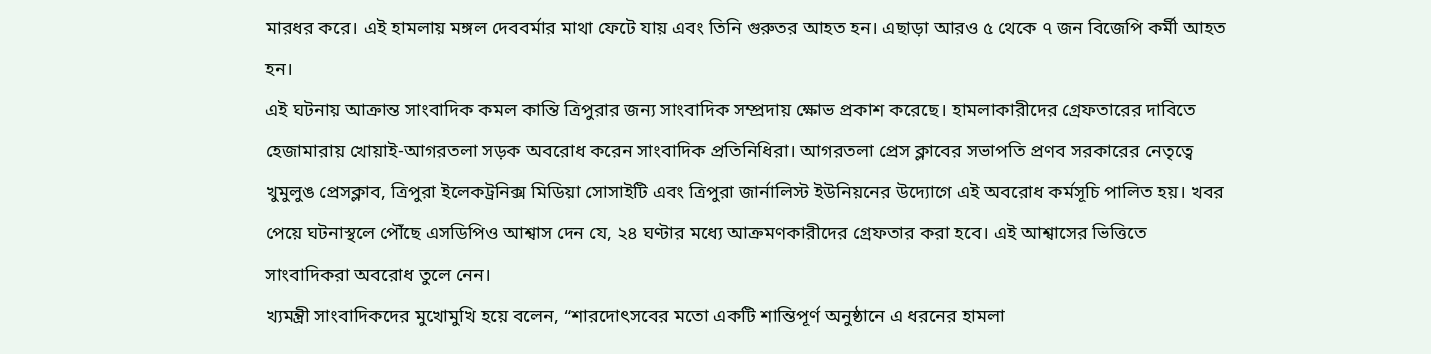মারধর করে। এই হামলায় মঙ্গল দেববর্মার মাথা ফেটে যায় এবং তিনি গুরুতর আহত হন। এছাড়া আরও ৫ থেকে ৭ জন বিজেপি কর্মী আহত হন।
এই ঘটনায় আক্রান্ত সাংবাদিক কমল কান্তি ত্রিপুরার জন্য সাংবাদিক সম্প্রদায় ক্ষোভ প্রকাশ করেছে। হামলাকারীদের গ্রেফতারের দাবিতে হেজামারায় খোয়াই-আগরতলা সড়ক অবরোধ করেন সাংবাদিক প্রতিনিধিরা। আগরতলা প্রেস ক্লাবের সভাপতি প্রণব সরকারের নেতৃত্বে খুমুলুঙ প্রেসক্লাব, ত্রিপুরা ইলেকট্রনিক্স মিডিয়া সোসাইটি এবং ত্রিপুরা জার্নালিস্ট ইউনিয়নের উদ্যোগে এই অবরোধ কর্মসূচি পালিত হয়। খবর পেয়ে ঘটনাস্থলে পৌঁছে এসডিপিও আশ্বাস দেন যে, ২৪ ঘণ্টার মধ্যে আক্রমণকারীদের গ্রেফতার করা হবে। এই আশ্বাসের ভিত্তিতে সাংবাদিকরা অবরোধ তুলে নেন।
খ্যমন্ত্রী সাংবাদিকদের মুখোমুখি হয়ে বলেন, “শারদোৎসবের মতো একটি শান্তিপূর্ণ অনুষ্ঠানে এ ধরনের হামলা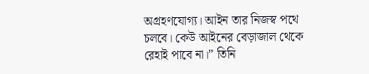অগ্রহণযোগ্য। আইন তার নিজস্ব পথে চলবে। কেউ আইনের বেড়াজাল থেকে রেহাই পাবে না।” তিনি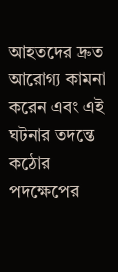আহতদের দ্রুত আরোগ্য কামনা করেন এবং এই ঘটনার তদন্তে কঠোর পদক্ষেপের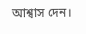আশ্বাস দেন।